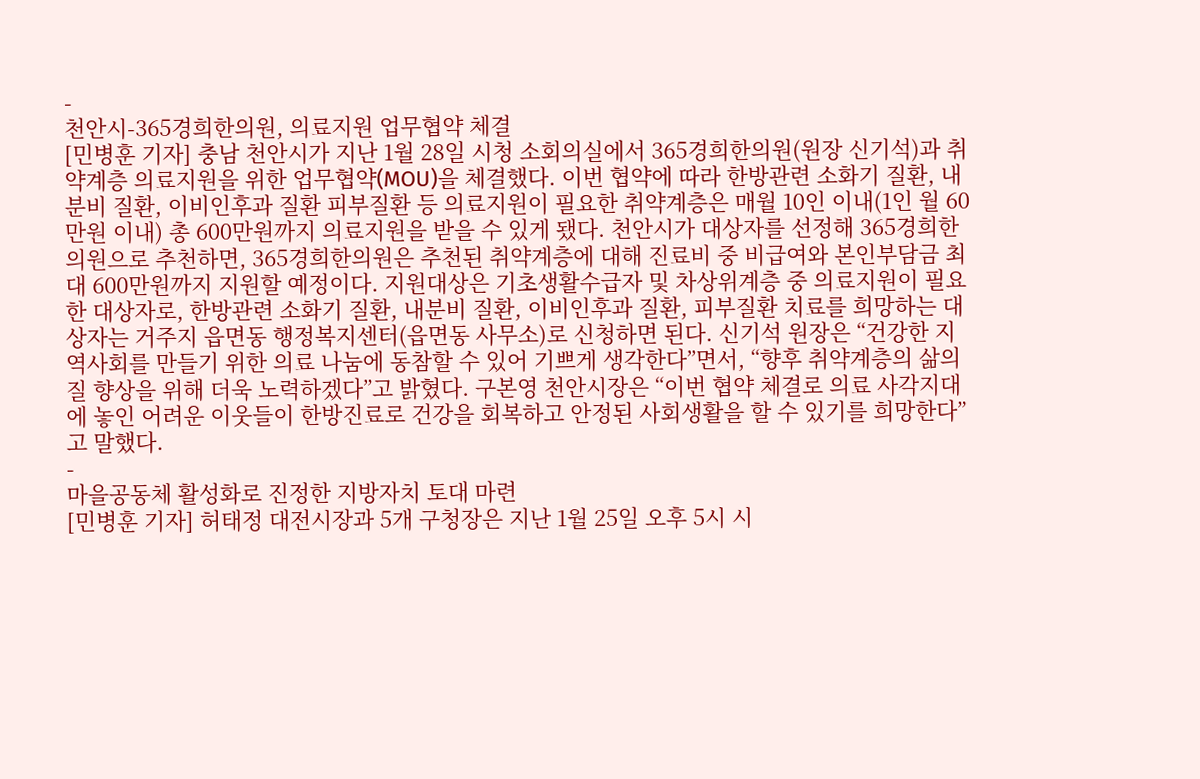-
천안시-365경희한의원, 의료지원 업무협약 체결
[민병훈 기자] 충남 천안시가 지난 1월 28일 시청 소회의실에서 365경희한의원(원장 신기석)과 취약계층 의료지원을 위한 업무협약(MOU)을 체결했다. 이번 협약에 따라 한방관련 소화기 질환, 내분비 질환, 이비인후과 질환 피부질환 등 의료지원이 필요한 취약계층은 매월 10인 이내(1인 월 60만원 이내) 총 600만원까지 의료지원을 받을 수 있게 됐다. 천안시가 대상자를 선정해 365경희한의원으로 추천하면, 365경희한의원은 추천된 취약계층에 대해 진료비 중 비급여와 본인부담금 최대 600만원까지 지원할 예정이다. 지원대상은 기초생활수급자 및 차상위계층 중 의료지원이 필요한 대상자로, 한방관련 소화기 질환, 내분비 질환, 이비인후과 질환, 피부질환 치료를 희망하는 대상자는 거주지 읍면동 행정복지센터(읍면동 사무소)로 신청하면 된다. 신기석 원장은 “건강한 지역사회를 만들기 위한 의료 나눔에 동참할 수 있어 기쁘게 생각한다”면서, “향후 취약계층의 삶의 질 향상을 위해 더욱 노력하겠다”고 밝혔다. 구본영 천안시장은 “이번 협약 체결로 의료 사각지대에 놓인 어려운 이웃들이 한방진료로 건강을 회복하고 안정된 사회생활을 할 수 있기를 희망한다”고 말했다.
-
마을공동체 활성화로 진정한 지방자치 토대 마련
[민병훈 기자] 허태정 대전시장과 5개 구청장은 지난 1월 25일 오후 5시 시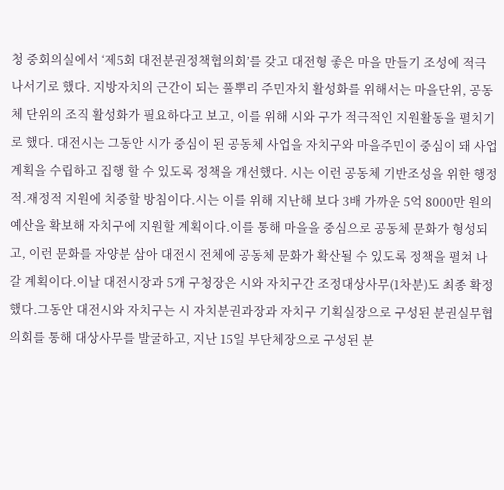청 중회의실에서 ‘제5회 대전분권정책협의회’를 갖고 대전형 좋은 마을 만들기 조성에 적극 나서기로 했다. 지방자치의 근간이 되는 풀뿌리 주민자치 활성화를 위해서는 마을단위, 공동체 단위의 조직 활성화가 필요하다고 보고, 이를 위해 시와 구가 적극적인 지원활동을 펼치기로 했다. 대전시는 그동안 시가 중심이 된 공동체 사업을 자치구와 마을주민이 중심이 돼 사업계획을 수립하고 집행 할 수 있도록 정책을 개선했다. 시는 이런 공동체 기반조성을 위한 행정적.재정적 지원에 치중할 방침이다.시는 이를 위해 지난해 보다 3배 가까운 5억 8000만 원의 예산을 확보해 자치구에 지원할 계획이다.이를 통해 마을을 중심으로 공동체 문화가 형성되고, 이런 문화를 자양분 삼아 대전시 전체에 공동체 문화가 확산될 수 있도록 정책을 펼쳐 나갈 계획이다.이날 대전시장과 5개 구청장은 시와 자치구간 조정대상사무(1차분)도 최종 확정했다.그동안 대전시와 자치구는 시 자치분권과장과 자치구 기획실장으로 구성된 분권실무협의회를 통해 대상사무를 발굴하고, 지난 15일 부단체장으로 구성된 분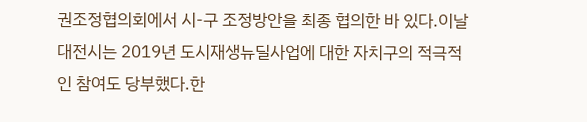권조정협의회에서 시-구 조정방안을 최종 협의한 바 있다.이날 대전시는 2019년 도시재생뉴딜사업에 대한 자치구의 적극적인 참여도 당부했다.한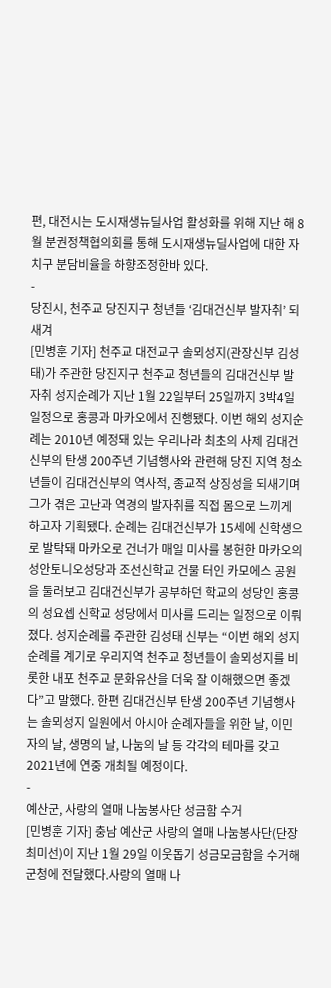편, 대전시는 도시재생뉴딜사업 활성화를 위해 지난 해 8월 분권정책협의회를 통해 도시재생뉴딜사업에 대한 자치구 분담비율을 하향조정한바 있다.
-
당진시, 천주교 당진지구 청년들 ‘김대건신부 발자취’ 되새겨
[민병훈 기자] 천주교 대전교구 솔뫼성지(관장신부 김성태)가 주관한 당진지구 천주교 청년들의 김대건신부 발자취 성지순례가 지난 1월 22일부터 25일까지 3박4일 일정으로 홍콩과 마카오에서 진행됐다. 이번 해외 성지순례는 2010년 예정돼 있는 우리나라 최초의 사제 김대건신부의 탄생 200주년 기념행사와 관련해 당진 지역 청소년들이 김대건신부의 역사적, 종교적 상징성을 되새기며 그가 겪은 고난과 역경의 발자취를 직접 몸으로 느끼게 하고자 기획됐다. 순례는 김대건신부가 15세에 신학생으로 발탁돼 마카오로 건너가 매일 미사를 봉헌한 마카오의 성안토니오성당과 조선신학교 건물 터인 카모에스 공원을 둘러보고 김대건신부가 공부하던 학교의 성당인 홍콩의 성요셉 신학교 성당에서 미사를 드리는 일정으로 이뤄졌다. 성지순례를 주관한 김성태 신부는 “이번 해외 성지순례를 계기로 우리지역 천주교 청년들이 솔뫼성지를 비롯한 내포 천주교 문화유산을 더욱 잘 이해했으면 좋겠다”고 말했다. 한편 김대건신부 탄생 200주년 기념행사는 솔뫼성지 일원에서 아시아 순례자들을 위한 날, 이민자의 날, 생명의 날, 나눔의 날 등 각각의 테마를 갖고 2021년에 연중 개최될 예정이다.
-
예산군, 사랑의 열매 나눔봉사단 성금함 수거
[민병훈 기자] 충남 예산군 사랑의 열매 나눔봉사단(단장 최미선)이 지난 1월 29일 이웃돕기 성금모금함을 수거해 군청에 전달했다.사랑의 열매 나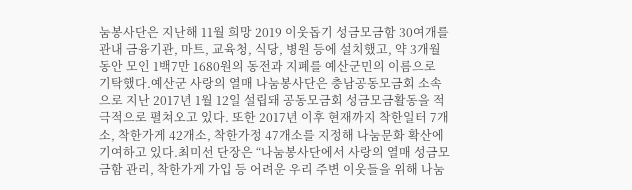눔봉사단은 지난해 11월 희망 2019 이웃돕기 성금모금함 30여개를 관내 금융기관, 마트, 교육청, 식당, 병원 등에 설치했고, 약 3개월 동안 모인 1백7만 1680원의 동전과 지폐를 예산군민의 이름으로 기탁했다.예산군 사랑의 열매 나눔봉사단은 충남공동모금회 소속으로 지난 2017년 1월 12일 설립돼 공동모금회 성금모금활동을 적극적으로 펼쳐오고 있다. 또한 2017년 이후 현재까지 착한일터 7개소, 착한가게 42개소, 착한가정 47개소를 지정해 나눔문화 확산에 기여하고 있다.최미선 단장은 “나눔봉사단에서 사랑의 열매 성금모금함 관리, 착한가게 가입 등 어려운 우리 주변 이웃들을 위해 나눔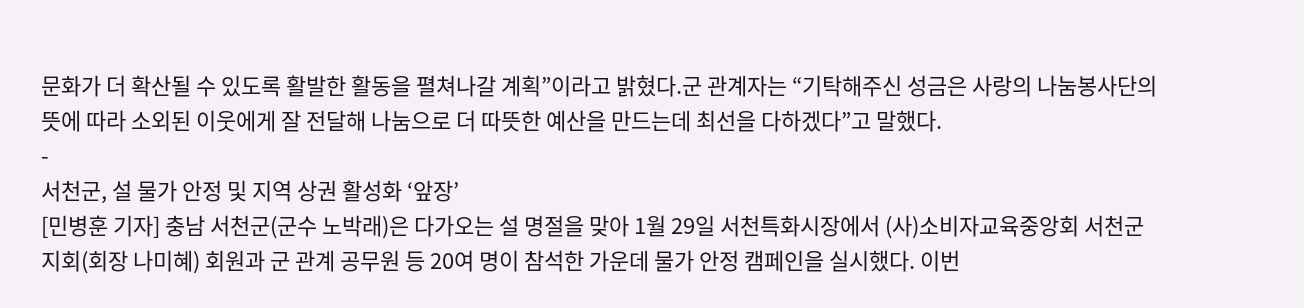문화가 더 확산될 수 있도록 활발한 활동을 펼쳐나갈 계획”이라고 밝혔다.군 관계자는 “기탁해주신 성금은 사랑의 나눔봉사단의 뜻에 따라 소외된 이웃에게 잘 전달해 나눔으로 더 따뜻한 예산을 만드는데 최선을 다하겠다”고 말했다.
-
서천군, 설 물가 안정 및 지역 상권 활성화 ‘앞장’
[민병훈 기자] 충남 서천군(군수 노박래)은 다가오는 설 명절을 맞아 1월 29일 서천특화시장에서 (사)소비자교육중앙회 서천군지회(회장 나미혜) 회원과 군 관계 공무원 등 20여 명이 참석한 가운데 물가 안정 캠페인을 실시했다. 이번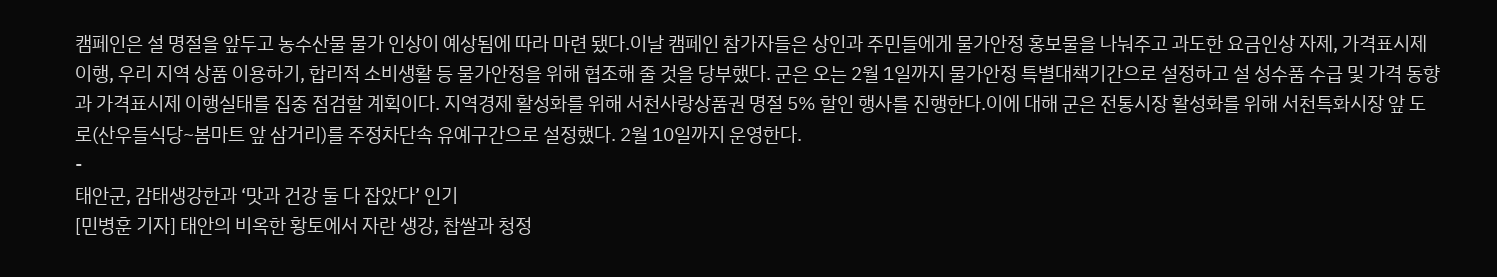캠페인은 설 명절을 앞두고 농수산물 물가 인상이 예상됨에 따라 마련 됐다.이날 캠페인 참가자들은 상인과 주민들에게 물가안정 홍보물을 나눠주고 과도한 요금인상 자제, 가격표시제이행, 우리 지역 상품 이용하기, 합리적 소비생활 등 물가안정을 위해 협조해 줄 것을 당부했다. 군은 오는 2월 1일까지 물가안정 특별대책기간으로 설정하고 설 성수품 수급 및 가격 동향과 가격표시제 이행실태를 집중 점검할 계획이다. 지역경제 활성화를 위해 서천사랑상품권 명절 5% 할인 행사를 진행한다.이에 대해 군은 전통시장 활성화를 위해 서천특화시장 앞 도로(산우들식당~봄마트 앞 삼거리)를 주정차단속 유예구간으로 설정했다. 2월 10일까지 운영한다.
-
태안군, 감태생강한과 ‘맛과 건강 둘 다 잡았다’ 인기
[민병훈 기자] 태안의 비옥한 황토에서 자란 생강, 찹쌀과 청정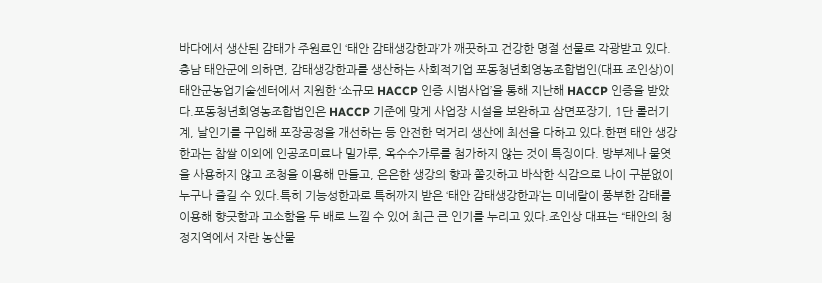바다에서 생산된 감태가 주원료인 ‘태안 감태생강한과’가 깨끗하고 건강한 명절 선물로 각광받고 있다.충남 태안군에 의하면, 감태생강한과를 생산하는 사회적기업 포동청년회영농조합법인(대표 조인상)이 태안군농업기술센터에서 지원한 ‘소규모 HACCP 인증 시범사업’을 통해 지난해 HACCP 인증을 받았다.포동청년회영농조합법인은 HACCP 기준에 맞게 사업장 시설을 보완하고 삼면포장기, 1단 롤러기계, 날인기를 구입해 포장공정을 개선하는 등 안전한 먹거리 생산에 최선을 다하고 있다.한편 태안 생강한과는 찹쌀 이외에 인공조미료나 밀가루, 옥수수가루를 첨가하지 않는 것이 특징이다. 방부제나 물엿을 사용하지 않고 조청을 이용해 만들고, 은은한 생강의 향과 쫄깃하고 바삭한 식감으로 나이 구분없이 누구나 즐길 수 있다.특히 기능성한과로 특허까지 받은 ‘태안 감태생강한과’는 미네랄이 풍부한 감태를 이용해 향긋함과 고소함을 두 배로 느낄 수 있어 최근 큰 인기를 누리고 있다.조인상 대표는 “태안의 청정지역에서 자란 농산물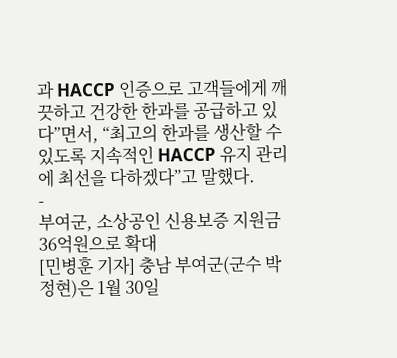과 HACCP 인증으로 고객들에게 깨끗하고 건강한 한과를 공급하고 있다”면서, “최고의 한과를 생산할 수 있도록 지속적인 HACCP 유지 관리에 최선을 다하겠다”고 말했다.
-
부여군, 소상공인 신용보증 지원금 36억원으로 확대
[민병훈 기자] 충남 부여군(군수 박정현)은 1월 30일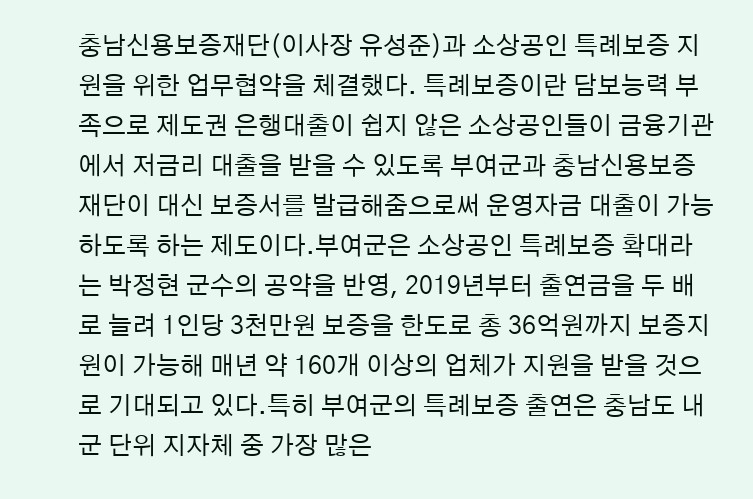충남신용보증재단(이사장 유성준)과 소상공인 특례보증 지원을 위한 업무협약을 체결했다. 특례보증이란 담보능력 부족으로 제도권 은행대출이 쉽지 않은 소상공인들이 금융기관에서 저금리 대출을 받을 수 있도록 부여군과 충남신용보증재단이 대신 보증서를 발급해줌으로써 운영자금 대출이 가능하도록 하는 제도이다.부여군은 소상공인 특례보증 확대라는 박정현 군수의 공약을 반영, 2019년부터 출연금을 두 배로 늘려 1인당 3천만원 보증을 한도로 총 36억원까지 보증지원이 가능해 매년 약 160개 이상의 업체가 지원을 받을 것으로 기대되고 있다.특히 부여군의 특례보증 출연은 충남도 내 군 단위 지자체 중 가장 많은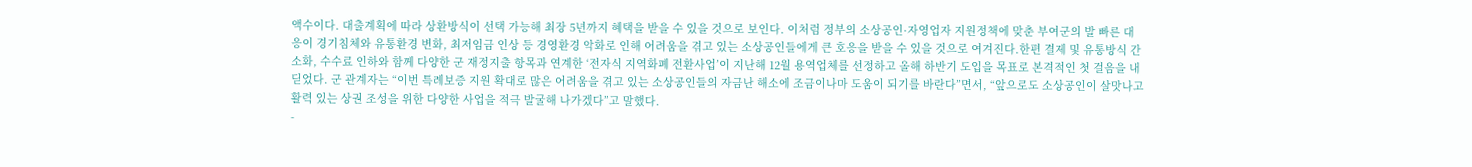액수이다. 대출계획에 따라 상환방식이 선택 가능해 최장 5년까지 혜택을 받을 수 있을 것으로 보인다. 이처럼 정부의 소상공인·자영업자 지원정책에 맞춘 부여군의 발 빠른 대응이 경기침체와 유통환경 변화, 최저임금 인상 등 경영환경 악화로 인해 어려움을 겪고 있는 소상공인들에게 큰 호응을 받을 수 있을 것으로 여겨진다.한편 결제 및 유통방식 간소화, 수수료 인하와 함께 다양한 군 재정지출 항목과 연계한 ‘전자식 지역화폐 전환사업’이 지난해 12월 용역업체를 선정하고 올해 하반기 도입을 목표로 본격적인 첫 걸음을 내딛었다. 군 관계자는 “이번 특례보증 지원 확대로 많은 어려움을 겪고 있는 소상공인들의 자금난 해소에 조금이나마 도움이 되기를 바란다”면서, “앞으로도 소상공인이 살맛나고 활력 있는 상권 조성을 위한 다양한 사업을 적극 발굴해 나가겠다”고 말했다.
-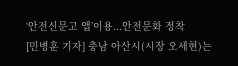‘안전신문고 앱’이용...안전문화 정착
[민병훈 기자] 충남 아산시(시장 오세현)는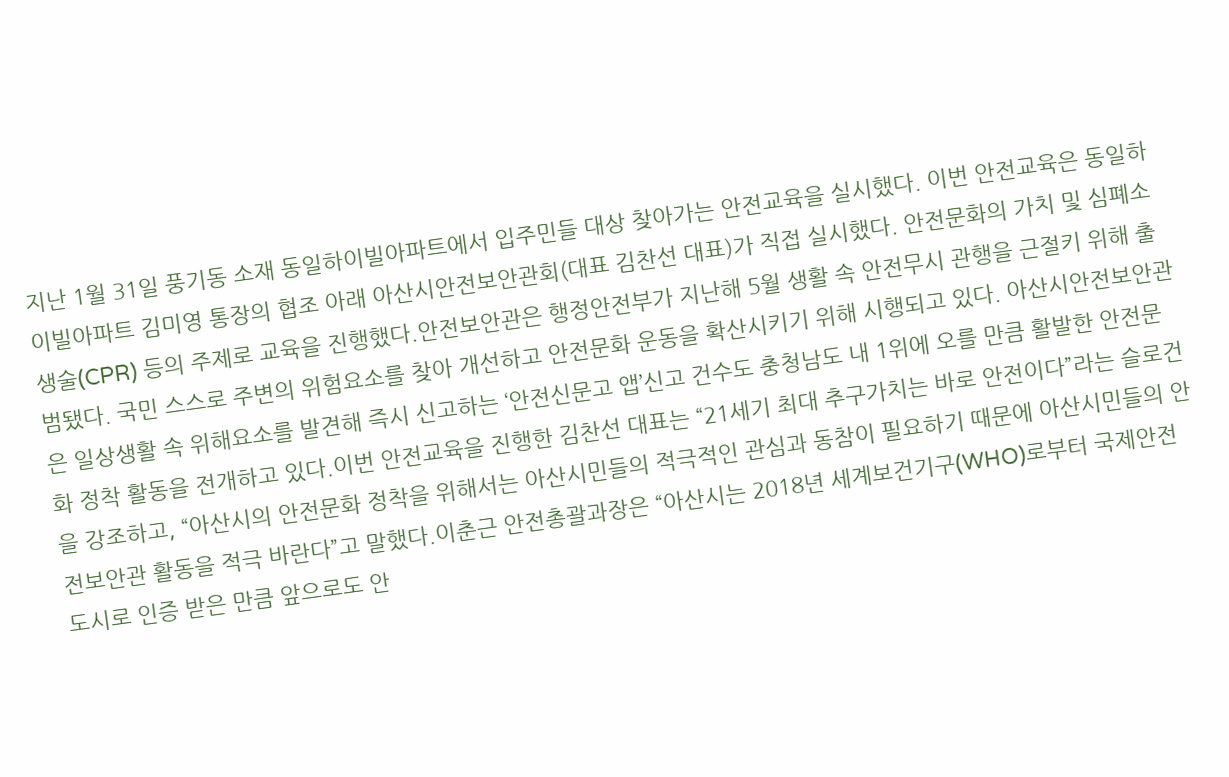지난 1월 31일 풍기동 소재 동일하이빌아파트에서 입주민들 대상 찾아가는 안전교육을 실시했다. 이번 안전교육은 동일하이빌아파트 김미영 통장의 협조 아래 아산시안전보안관회(대표 김찬선 대표)가 직접 실시했다. 안전문화의 가치 및 심폐소생술(CPR) 등의 주제로 교육을 진행했다.안전보안관은 행정안전부가 지난해 5월 생활 속 안전무시 관행을 근절키 위해 출범됐다. 국민 스스로 주변의 위험요소를 찾아 개선하고 안전문화 운동을 확산시키기 위해 시행되고 있다. 아산시안전보안관은 일상생활 속 위해요소를 발견해 즉시 신고하는 ‘안전신문고 앱’신고 건수도 충청남도 내 1위에 오를 만큼 활발한 안전문화 정착 활동을 전개하고 있다.이번 안전교육을 진행한 김찬선 대표는 “21세기 최대 추구가치는 바로 안전이다”라는 슬로건을 강조하고, “아산시의 안전문화 정착을 위해서는 아산시민들의 적극적인 관심과 동참이 필요하기 때문에 아산시민들의 안전보안관 활동을 적극 바란다”고 말했다.이춘근 안전총괄과장은 “아산시는 2018년 세계보건기구(WHO)로부터 국제안전도시로 인증 받은 만큼 앞으로도 안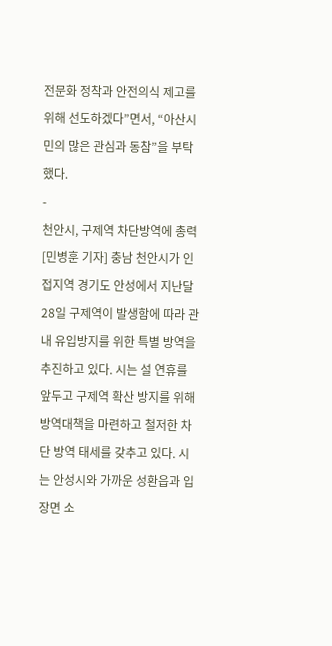전문화 정착과 안전의식 제고를 위해 선도하겠다”면서, “아산시민의 많은 관심과 동참”을 부탁했다.
-
천안시, 구제역 차단방역에 총력
[민병훈 기자] 충남 천안시가 인접지역 경기도 안성에서 지난달 28일 구제역이 발생함에 따라 관내 유입방지를 위한 특별 방역을 추진하고 있다. 시는 설 연휴를 앞두고 구제역 확산 방지를 위해 방역대책을 마련하고 철저한 차단 방역 태세를 갖추고 있다. 시는 안성시와 가까운 성환읍과 입장면 소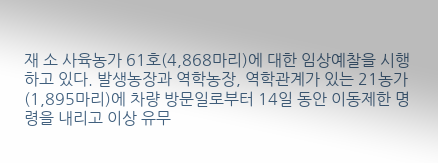재 소 사육농가 61호(4,868마리)에 대한 임상예찰을 시행하고 있다. 발생농장과 역학농장, 역학관계가 있는 21농가(1,895마리)에 차량 방문일로부터 14일 동안 이동제한 명령을 내리고 이상 유무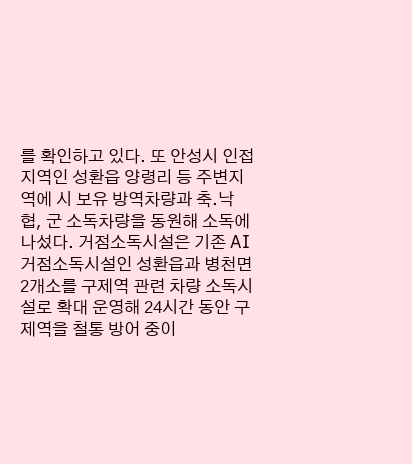를 확인하고 있다. 또 안성시 인접지역인 성환읍 양령리 등 주변지역에 시 보유 방역차량과 축.낙협, 군 소독차량을 동원해 소독에 나섰다. 거점소독시설은 기존 AI 거점소독시설인 성환읍과 병천면 2개소를 구제역 관련 차량 소독시설로 확대 운영해 24시간 동안 구제역을 철통 방어 중이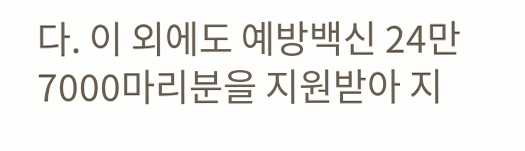다. 이 외에도 예방백신 24만7000마리분을 지원받아 지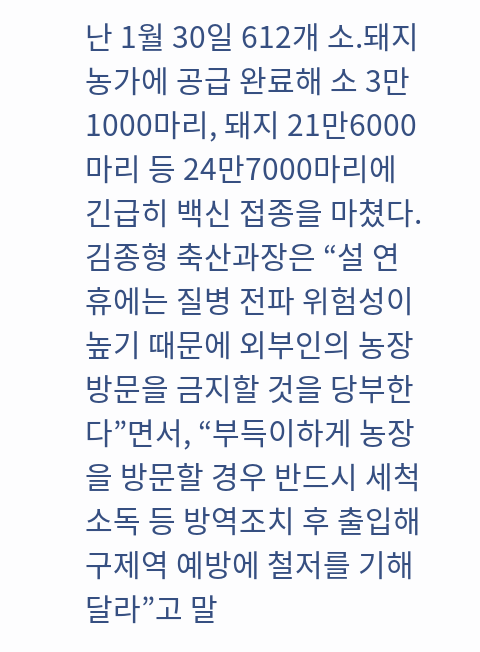난 1월 30일 612개 소.돼지농가에 공급 완료해 소 3만1000마리, 돼지 21만6000마리 등 24만7000마리에 긴급히 백신 접종을 마쳤다. 김종형 축산과장은 “설 연휴에는 질병 전파 위험성이 높기 때문에 외부인의 농장방문을 금지할 것을 당부한다”면서, “부득이하게 농장을 방문할 경우 반드시 세척 소독 등 방역조치 후 출입해 구제역 예방에 철저를 기해달라”고 말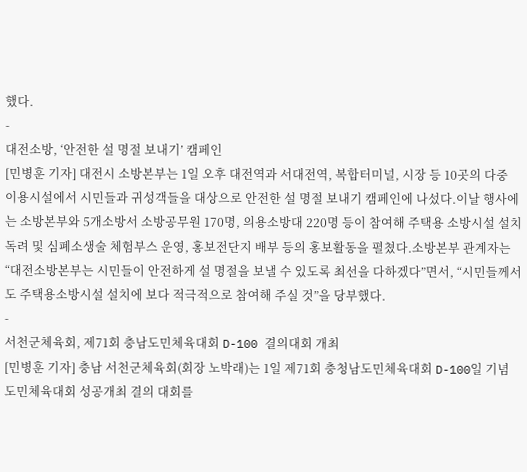했다.
-
대전소방, ‘안전한 설 명절 보내기’ 캠페인
[민병훈 기자] 대전시 소방본부는 1일 오후 대전역과 서대전역, 복합터미널, 시장 등 10곳의 다중 이용시설에서 시민들과 귀성객들을 대상으로 안전한 설 명절 보내기 캠페인에 나섰다.이날 행사에는 소방본부와 5개소방서 소방공무원 170명, 의용소방대 220명 등이 참여해 주택용 소방시설 설치독려 및 심폐소생술 체험부스 운영, 홍보전단지 배부 등의 홍보활동을 펼쳤다.소방본부 관계자는 “대전소방본부는 시민들이 안전하게 설 명절을 보낼 수 있도록 최선을 다하겠다”면서, “시민들께서도 주택용소방시설 설치에 보다 적극적으로 참여해 주실 것”을 당부했다.
-
서천군체육회, 제71회 충남도민체육대회 D-100 결의대회 개최
[민병훈 기자] 충남 서천군체육회(회장 노박래)는 1일 제71회 충청남도민체육대회 D-100일 기념 도민체육대회 성공개최 결의 대회를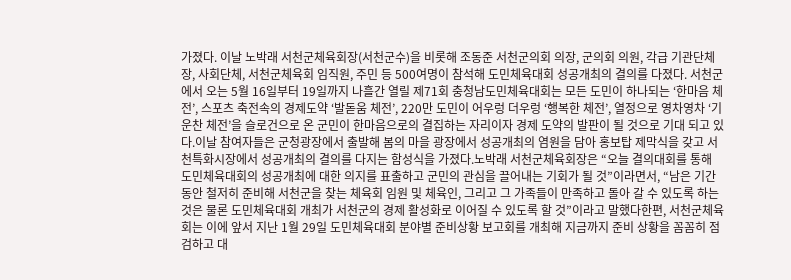가졌다. 이날 노박래 서천군체육회장(서천군수)을 비롯해 조동준 서천군의회 의장, 군의회 의원, 각급 기관단체장, 사회단체, 서천군체육회 임직원, 주민 등 500여명이 참석해 도민체육대회 성공개최의 결의를 다졌다. 서천군에서 오는 5월 16일부터 19일까지 나흘간 열릴 제71회 충청남도민체육대회는 모든 도민이 하나되는 ‘한마음 체전’, 스포츠 축전속의 경제도약 ‘발돋움 체전’, 220만 도민이 어우렁 더우렁 ‘행복한 체전’, 열정으로 영차영차 ‘기운찬 체전’을 슬로건으로 온 군민이 한마음으로의 결집하는 자리이자 경제 도약의 발판이 될 것으로 기대 되고 있다.이날 참여자들은 군청광장에서 출발해 봄의 마을 광장에서 성공개최의 염원을 담아 홍보탑 제막식을 갖고 서천특화시장에서 성공개최의 결의를 다지는 함성식을 가졌다.노박래 서천군체육회장은 “오늘 결의대회를 통해 도민체육대회의 성공개최에 대한 의지를 표출하고 군민의 관심을 끌어내는 기회가 될 것”이라면서, “남은 기간 동안 철저히 준비해 서천군을 찾는 체육회 임원 및 체육인, 그리고 그 가족들이 만족하고 돌아 갈 수 있도록 하는 것은 물론 도민체육대회 개최가 서천군의 경제 활성화로 이어질 수 있도록 할 것”이라고 말했다한편, 서천군체육회는 이에 앞서 지난 1월 29일 도민체육대회 분야별 준비상황 보고회를 개최해 지금까지 준비 상황을 꼼꼼히 점검하고 대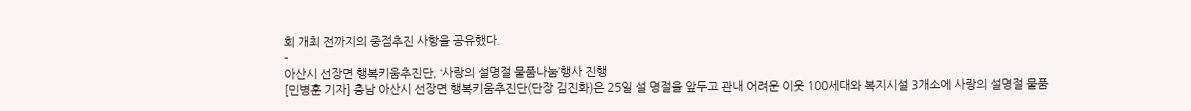회 개최 전까지의 중점추진 사항을 공유했다.
-
아산시 선장면 행복키움추진단, ‘사랑의 설명절 물품나눔’행사 진행
[민병훈 기자] 충남 아산시 선장면 행복키움추진단(단장 김진화)은 25일 설 명절을 앞두고 관내 어려운 이웃 100세대와 복지시설 3개소에 사랑의 설명절 물품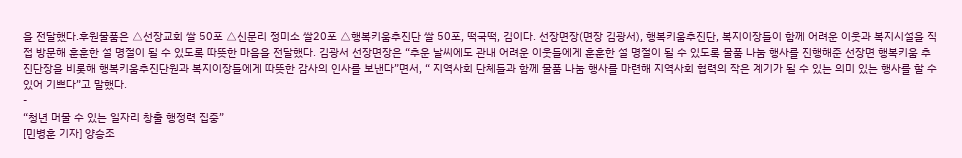을 전달했다.후원물품은 △선장교회 쌀 50포 △신문리 정미소 쌀20포 △행복키움추진단 쌀 50포, 떡국떡, 김이다. 선장면장(면장 김광서), 행복키움추진단, 복지이장들이 함께 어려운 이웃과 복지시설을 직접 방문해 훈훈한 설 명절이 될 수 있도록 따뜻한 마음을 전달했다. 김광서 선장면장은 “추운 날씨에도 관내 어려운 이웃들에게 훈훈한 설 명절이 될 수 있도록 물품 나눔 행사를 진행해준 선장면 행복키움 추진단장을 비롯해 행복키움추진단원과 복지이장들에게 따뜻한 감사의 인사를 보낸다”면서, “ 지역사회 단체들과 함께 물품 나눔 행사를 마련해 지역사회 협력의 작은 계기가 될 수 있는 의미 있는 행사를 할 수 있어 기쁘다”고 말했다.
-
“청년 머물 수 있는 일자리 창출 행정력 집중”
[민병훈 기자] 양승조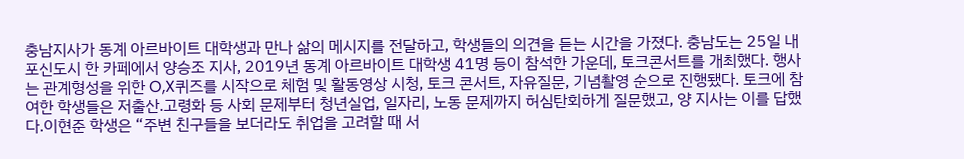충남지사가 동계 아르바이트 대학생과 만나 삶의 메시지를 전달하고, 학생들의 의견을 듣는 시간을 가졌다. 충남도는 25일 내포신도시 한 카페에서 양승조 지사, 2019년 동계 아르바이트 대학생 41명 등이 참석한 가운데, 토크콘서트를 개최했다. 행사는 관계형성을 위한 O,X퀴즈를 시작으로 체험 및 활동영상 시청, 토크 콘서트, 자유질문, 기념촬영 순으로 진행됐다. 토크에 참여한 학생들은 저출산.고령화 등 사회 문제부터 청년실업, 일자리, 노동 문제까지 허심탄회하게 질문했고, 양 지사는 이를 답했다.이현준 학생은 “주변 친구들을 보더라도 취업을 고려할 때 서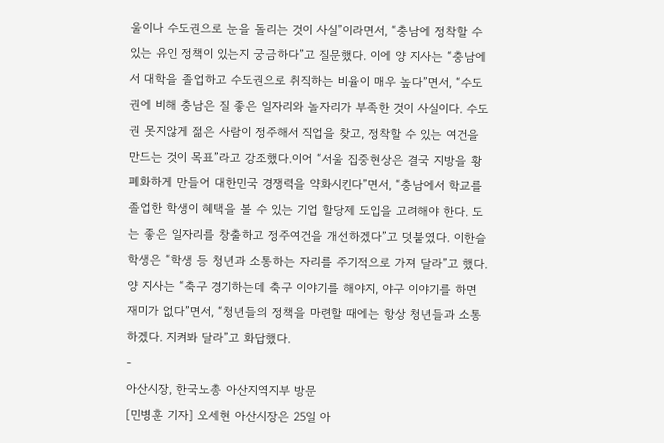울이나 수도권으로 눈을 돌리는 것이 사실”이라면서, “충남에 정착할 수 있는 유인 정책이 있는지 궁금하다”고 질문했다. 이에 양 지사는 “충남에서 대학을 졸업하고 수도권으로 취직하는 비율이 매우 높다”면서, “수도권에 비해 충남은 질 좋은 일자리와 놀자리가 부족한 것이 사실이다. 수도권 못지않게 젊은 사람이 정주해서 직업을 찾고, 정착할 수 있는 여건을 만드는 것이 목표”라고 강조했다.이어 “서울 집중현상은 결국 지방을 황폐화하게 만들어 대한민국 경쟁력을 약화시킨다”면서, “충남에서 학교를 졸업한 학생이 혜택을 볼 수 있는 기업 할당제 도입을 고려해야 한다. 도는 좋은 일자리를 창출하고 정주여건을 개선하겠다”고 덧붙였다. 이한슬 학생은 “학생 등 청년과 소통하는 자리를 주기적으로 가져 달라”고 했다. 양 지사는 “축구 경기하는데 축구 이야기를 해야지, 야구 이야기를 하면 재미가 없다”면서, “청년들의 정책을 마련할 때에는 항상 청년들과 소통하겠다. 지켜봐 달라”고 화답했다.
-
아산시장, 한국노총 아산지역지부 방문
[민병훈 기자] 오세현 아산시장은 25일 아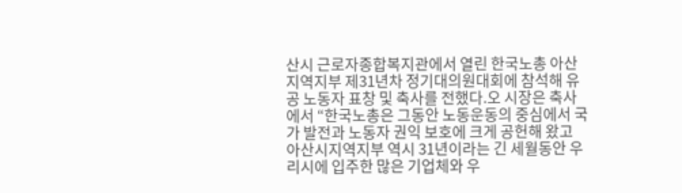산시 근로자종합복지관에서 열린 한국노총 아산지역지부 제31년차 정기대의원대회에 참석해 유공 노동자 표창 및 축사를 전했다.오 시장은 축사에서 “한국노총은 그동안 노동운동의 중심에서 국가 발전과 노동자 권익 보호에 크게 공헌해 왔고 아산시지역지부 역시 31년이라는 긴 세월동안 우리시에 입주한 많은 기업체와 우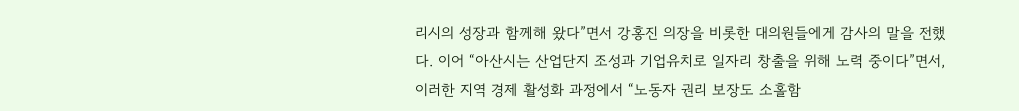리시의 성장과 함께해 왔다”면서 강홍진 의장을 비롯한 대의원들에게 감사의 말을 전했다. 이어 “아산시는 산업단지 조성과 기업유치로 일자리 창출을 위해 노력 중이다”면서, 이러한 지역 경제 활성화 과정에서 “노동자 권리 보장도 소홀함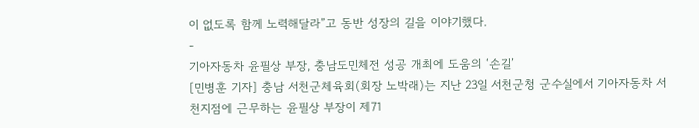이 없도록 함께 노력해달라”고 동반 성장의 길을 이야기했다.
-
기아자동차 윤필상 부장, 충남도민체전 성공 개최에 도움의 ‘손길’
[민병훈 기자] 충남 서천군체육회(회장 노박래)는 지난 23일 서천군청 군수실에서 기아자동차 서천지점에 근무하는 윤필상 부장이 제71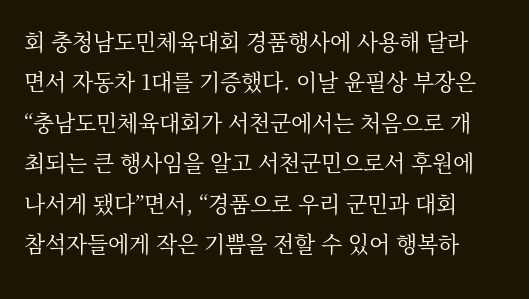회 충청남도민체육대회 경품행사에 사용해 달라면서 자동차 1대를 기증했다. 이날 윤필상 부장은 “충남도민체육대회가 서천군에서는 처음으로 개최되는 큰 행사임을 알고 서천군민으로서 후원에 나서게 됐다”면서, “경품으로 우리 군민과 대회 참석자들에게 작은 기쁨을 전할 수 있어 행복하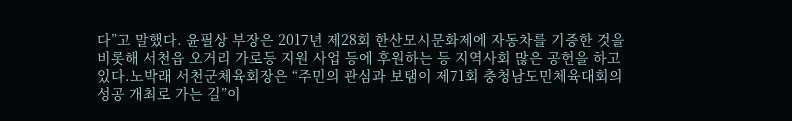다”고 말했다. 윤필상 부장은 2017년 제28회 한산모시문화제에 자동차를 기증한 것을 비롯해 서천읍 오거리 가로등 지원 사업 등에 후원하는 등 지역사회 많은 공헌을 하고 있다.노박래 서천군체육회장은 “주민의 관심과 보탬이 제71회 충청남도민체육대회의 성공 개최로 가는 길”이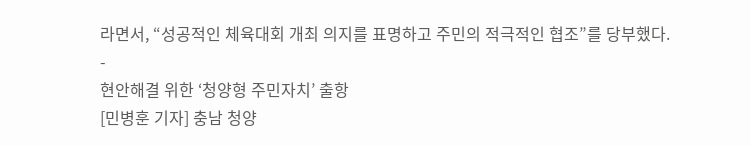라면서, “성공적인 체육대회 개최 의지를 표명하고 주민의 적극적인 협조”를 당부했다.
-
현안해결 위한 ‘청양형 주민자치’ 출항
[민병훈 기자] 충남 청양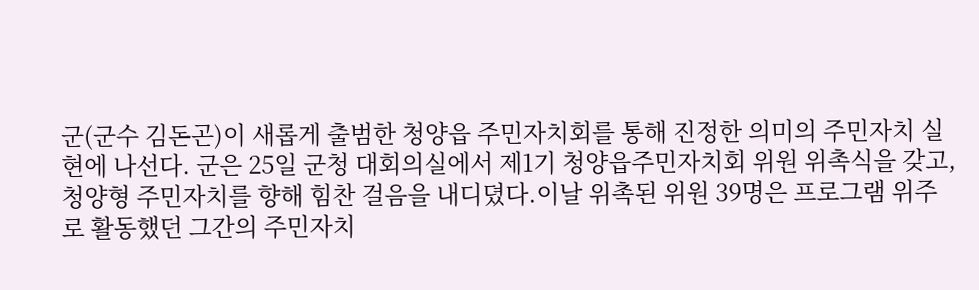군(군수 김돈곤)이 새롭게 출범한 청양읍 주민자치회를 통해 진정한 의미의 주민자치 실현에 나선다. 군은 25일 군청 대회의실에서 제1기 청양읍주민자치회 위원 위촉식을 갖고, 청양형 주민자치를 향해 힘찬 걸음을 내디뎠다.이날 위촉된 위원 39명은 프로그램 위주로 활동했던 그간의 주민자치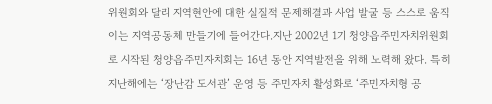위원회와 달리 지역현안에 대한 실질적 문제해결과 사업 발굴 등 스스로 움직이는 지역공동체 만들기에 들어간다.지난 2002년 1기 청양읍주민자치위원회로 시작된 청양읍주민자치회는 16년 동안 지역발전을 위해 노력해 왔다. 특히 지난해에는 ‘장난감 도서관’ 운영 등 주민자치 활성화로 ‘주민자치형 공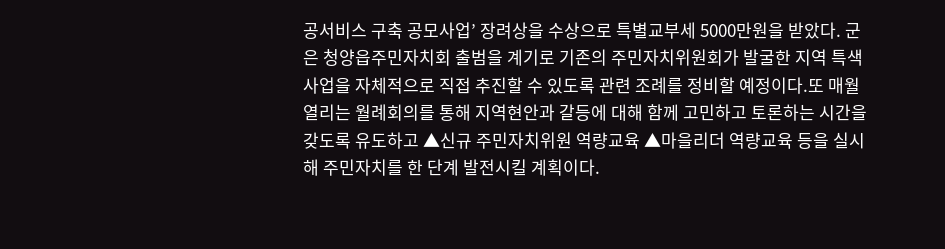공서비스 구축 공모사업’ 장려상을 수상으로 특별교부세 5000만원을 받았다. 군은 청양읍주민자치회 출범을 계기로 기존의 주민자치위원회가 발굴한 지역 특색사업을 자체적으로 직접 추진할 수 있도록 관련 조례를 정비할 예정이다.또 매월 열리는 월례회의를 통해 지역현안과 갈등에 대해 함께 고민하고 토론하는 시간을 갖도록 유도하고 ▲신규 주민자치위원 역량교육 ▲마을리더 역량교육 등을 실시해 주민자치를 한 단계 발전시킬 계획이다.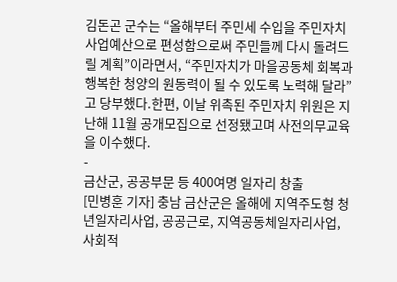김돈곤 군수는 “올해부터 주민세 수입을 주민자치사업예산으로 편성함으로써 주민들께 다시 돌려드릴 계획”이라면서, “주민자치가 마을공동체 회복과 행복한 청양의 원동력이 될 수 있도록 노력해 달라”고 당부했다.한편, 이날 위촉된 주민자치 위원은 지난해 11월 공개모집으로 선정됐고며 사전의무교육을 이수했다.
-
금산군, 공공부문 등 400여명 일자리 창출
[민병훈 기자] 충남 금산군은 올해에 지역주도형 청년일자리사업, 공공근로, 지역공동체일자리사업, 사회적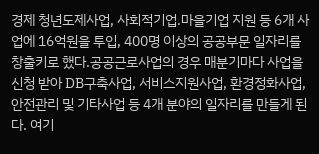경제 청년도제사업, 사회적기업.마을기업 지원 등 6개 사업에 16억원을 투입, 400명 이상의 공공부문 일자리를 창출키로 했다.공공근로사업의 경우 매분기마다 사업을 신청 받아 DB구축사업, 서비스지원사업, 환경정화사업, 안전관리 및 기타사업 등 4개 분야의 일자리를 만들게 된다. 여기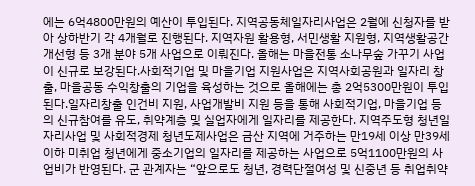에는 6억4800만원의 예산이 투입된다. 지역공동체일자리사업은 2월에 신청자를 받아 상하반기 각 4개월로 진행된다. 지역자원 활용형, 서민생활 지원형, 지역생활공간 개선형 등 3개 분야 5개 사업으로 이뤄진다. 올해는 마을전통 소나무숲 가꾸기 사업이 신규로 보강된다.사회적기업 및 마을기업 지원사업은 지역사회공원과 일자리 창출, 마을공동 수익창출의 기업을 육성하는 것으로 올해에는 총 2억5300만원이 투입된다.일자리창출 인건비 지원, 사업개발비 지원 등을 통해 사회적기업, 마을기업 등의 신규참여를 유도, 취약계층 및 실업자에게 일자리를 제공한다. 지역주도형 청년일자리사업 및 사회적경제 청년도제사업은 금산 지역에 거주하는 만19세 이상 만39세 이하 미취업 청년에게 중소기업의 일자리를 제공하는 사업으로 5억1100만원의 사업비가 반영된다. 군 관계자는 “앞으로도 청년, 경력단절여성 및 신중년 등 취업취약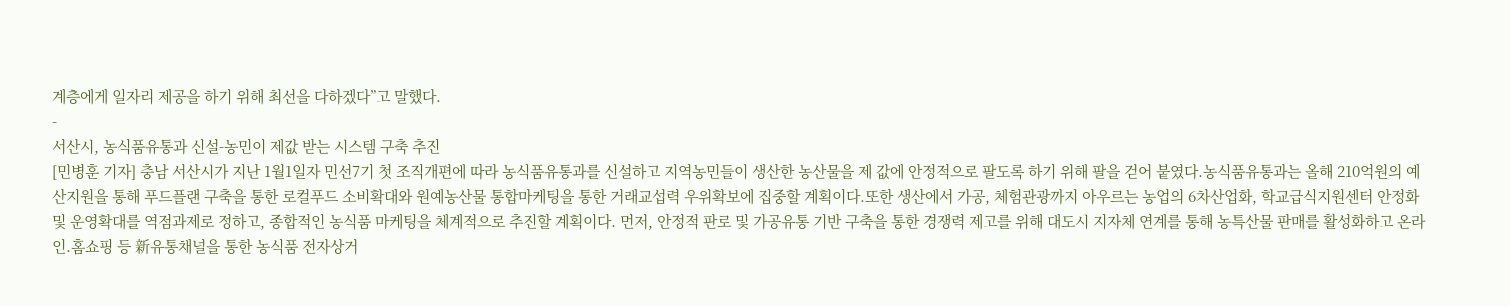계층에게 일자리 제공을 하기 위해 최선을 다하겠다”고 말했다.
-
서산시, 농식품유통과 신설-농민이 제값 받는 시스템 구축 추진
[민병훈 기자] 충남 서산시가 지난 1월1일자 민선7기 첫 조직개편에 따라 농식품유통과를 신설하고 지역농민들이 생산한 농산물을 제 값에 안정적으로 팔도록 하기 위해 팔을 걷어 붙였다.농식품유통과는 올해 210억원의 예산지원을 통해 푸드플랜 구축을 통한 로컬푸드 소비확대와 원예농산물 통합마케팅을 통한 거래교섭력 우위확보에 집중할 계획이다.또한 생산에서 가공, 체험관광까지 아우르는 농업의 6차산업화, 학교급식지원센터 안정화 및 운영확대를 역점과제로 정하고, 종합적인 농식품 마케팅을 체계적으로 추진할 계획이다. 먼저, 안정적 판로 및 가공유통 기반 구축을 통한 경쟁력 제고를 위해 대도시 지자체 연계를 통해 농특산물 판매를 활성화하고 온라인.홈쇼핑 등 新유통채널을 통한 농식품 전자상거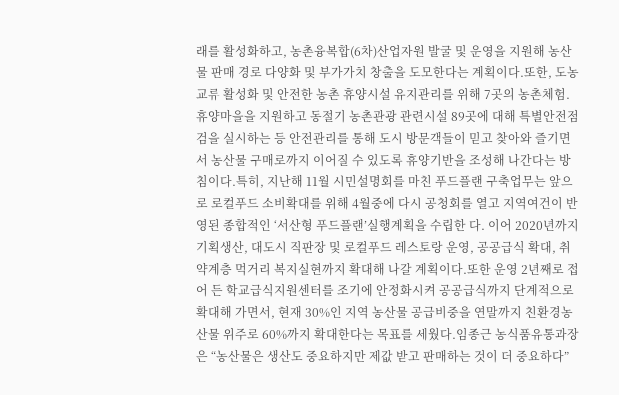래를 활성화하고, 농촌융복합(6차)산업자원 발굴 및 운영을 지원해 농산물 판매 경로 다양화 및 부가가치 창출을 도모한다는 계획이다.또한, 도농교류 활성화 및 안전한 농촌 휴양시설 유지관리를 위해 7곳의 농촌체험.휴양마을을 지원하고 동절기 농촌관광 관련시설 89곳에 대해 특별안전점검을 실시하는 등 안전관리를 통해 도시 방문객들이 믿고 찾아와 즐기면서 농산물 구매로까지 이어질 수 있도록 휴양기반을 조성해 나간다는 방침이다.특히, 지난해 11월 시민설명회를 마친 푸드플랜 구축업무는 앞으로 로컬푸드 소비확대를 위해 4월중에 다시 공청회를 열고 지역여건이 반영된 종합적인 ‘서산형 푸드플랜’실행계획을 수립한 다. 이어 2020년까지 기획생산, 대도시 직판장 및 로컬푸드 레스토랑 운영, 공공급식 확대, 취약계층 먹거리 복지실현까지 확대해 나갈 계획이다.또한 운영 2년째로 접어 든 학교급식지원센터를 조기에 안정화시켜 공공급식까지 단계적으로 확대해 가면서, 현재 30%인 지역 농산물 공급비중을 연말까지 친환경농산물 위주로 60%까지 확대한다는 목표를 세웠다.임종근 농식품유통과장은 “농산물은 생산도 중요하지만 제값 받고 판매하는 것이 더 중요하다”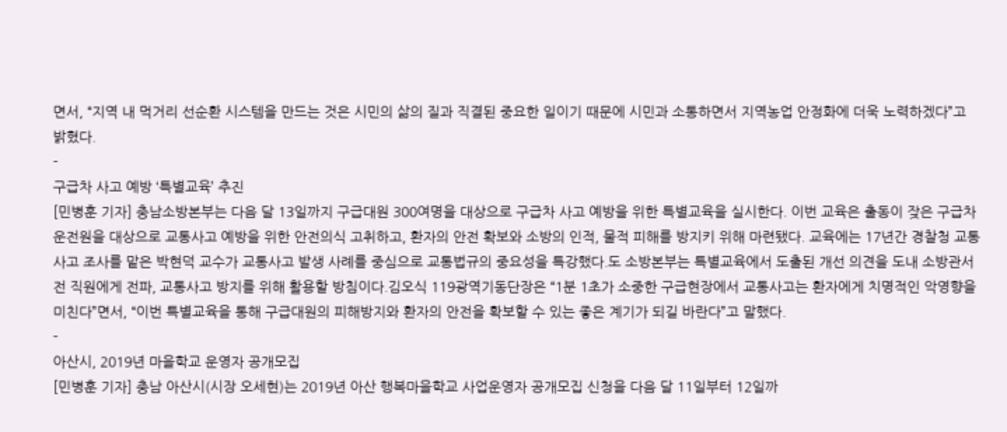면서, “지역 내 먹거리 선순환 시스템을 만드는 것은 시민의 삶의 질과 직결된 중요한 일이기 때문에 시민과 소통하면서 지역농업 안정화에 더욱 노력하겠다”고 밝혔다.
-
구급차 사고 예방 ‘특별교육’ 추진
[민병훈 기자] 충남소방본부는 다음 달 13일까지 구급대원 300여명을 대상으로 구급차 사고 예방을 위한 특별교육을 실시한다. 이번 교육은 출동이 잦은 구급차 운전원을 대상으로 교통사고 예방을 위한 안전의식 고취하고, 환자의 안전 확보와 소방의 인적, 물적 피해를 방지키 위해 마련됐다. 교육에는 17년간 경찰청 교통사고 조사를 맡은 박현덕 교수가 교통사고 발생 사례를 중심으로 교통법규의 중요성을 특강했다.도 소방본부는 특별교육에서 도출된 개선 의견을 도내 소방관서 전 직원에게 전파, 교통사고 방지를 위해 활용할 방침이다.김오식 119광역기동단장은 “1분 1초가 소중한 구급현장에서 교통사고는 환자에게 치명적인 악영향을 미친다”면서, “이번 특별교육을 통해 구급대원의 피해방지와 환자의 안전을 확보할 수 있는 좋은 계기가 되길 바란다”고 말했다.
-
아산시, 2019년 마을학교 운영자 공개모집
[민병훈 기자] 충남 아산시(시장 오세현)는 2019년 아산 행복마을학교 사업운영자 공개모집 신청을 다음 달 11일부터 12일까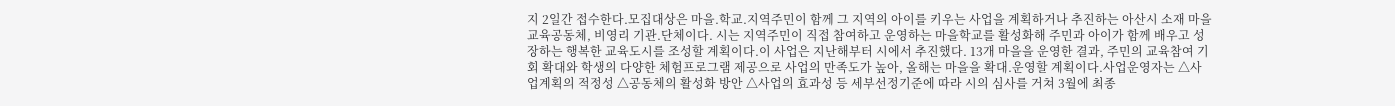지 2일간 접수한다.모집대상은 마을.학교.지역주민이 함께 그 지역의 아이를 키우는 사업을 계획하거나 추진하는 아산시 소재 마을교육공동체, 비영리 기관.단체이다. 시는 지역주민이 직접 참여하고 운영하는 마을학교를 활성화해 주민과 아이가 함께 배우고 성장하는 행복한 교육도시를 조성할 계획이다.이 사업은 지난해부터 시에서 추진했다. 13개 마을을 운영한 결과, 주민의 교육참여 기회 확대와 학생의 다양한 체험프로그램 제공으로 사업의 만족도가 높아, 올해는 마을을 확대.운영할 계획이다.사업운영자는 △사업계획의 적정성 △공동체의 활성화 방안 △사업의 효과성 등 세부선정기준에 따라 시의 심사를 거쳐 3월에 최종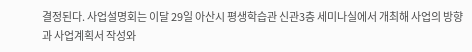결정된다. 사업설명회는 이달 29일 아산시 평생학습관 신관3층 세미나실에서 개최해 사업의 방향과 사업계획서 작성와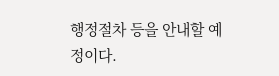행정절차 등을 안내할 예정이다.